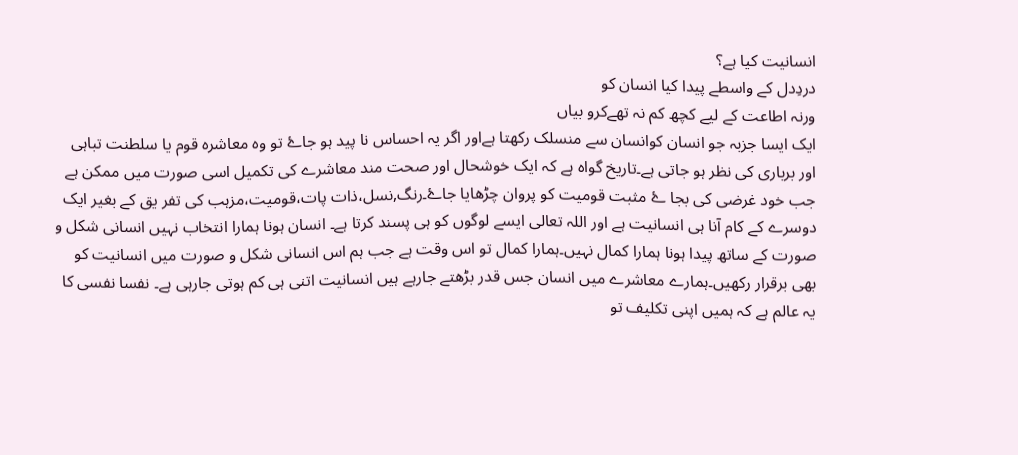انسانیت کیا ہے؟
دردِدل کے واسطے پیدا کیا انسان کو
ورنہ اطاعت کے لیے کچھ کم نہ تھےکرو بیاں
ایک ایسا جزبہ جو انسان کوانسان سے منسلک رکھتا ہےاور اگر یہ احساس نا پید ہو جاۓ تو وہ معاشرہ قوم یا سلطنت تباہی اور برباری کی نظر ہو جاتی ہے۔تاریخ گواہ ہے کہ ایک خوشحال اور صحت مند معاشرے کی تکمیل اسی صورت میں ممکن ہے جب خود غرضی کی بجا ۓ مثبت قومیت کو پروان چڑھایا جاۓ۔رنگ,نسل،ذات پات،قومیت،مزہب کی تفر یق کے بغیر ایک دوسرے کے کام آنا ہی انسانیت ہے اور اللہ تعالی ایسے لوگوں کو ہی پسند کرتا ہے۔ انسان ہونا ہمارا انتخاب نہیں انسانی شکل و صورت کے ساتھ پیدا ہونا ہمارا کمال نہیں۔ہمارا کمال تو اس وقت ہے جب ہم اس انسانی شکل و صورت میں انسانیت کو بھی برقرار رکھیں۔ہمارے معاشرے میں انسان جس قدر بڑھتے جارہے ہیں انسانیت اتنی ہی کم ہوتی جارہی ہے۔ نفسا نفسی کا یہ عالم ہے کہ ہمیں اپنی تکلیف تو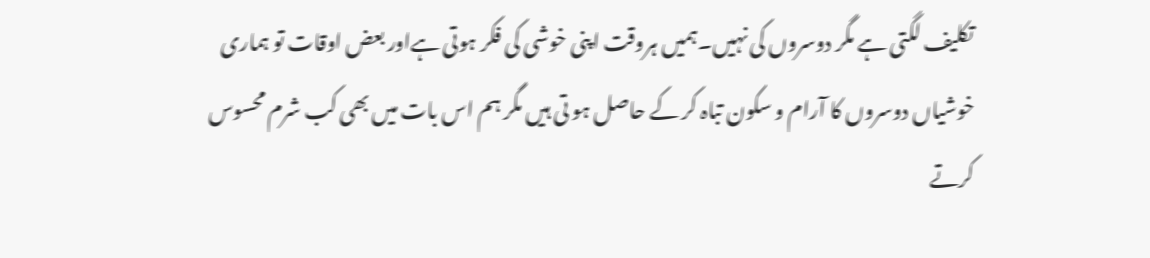تکلیف لگتی ہے مگر دوسروں کی نہیں۔ہمیں ہروقت اپنی خوشی کی فکر ہوتی ہےاور بعض اوقات تو ہماری خوشیاں دوسروں کا آرام و سکون تباہ کر کے حاصل ہو تی ہیں مگر ہم اس بات میں بھی کب شرم محسوس کرتے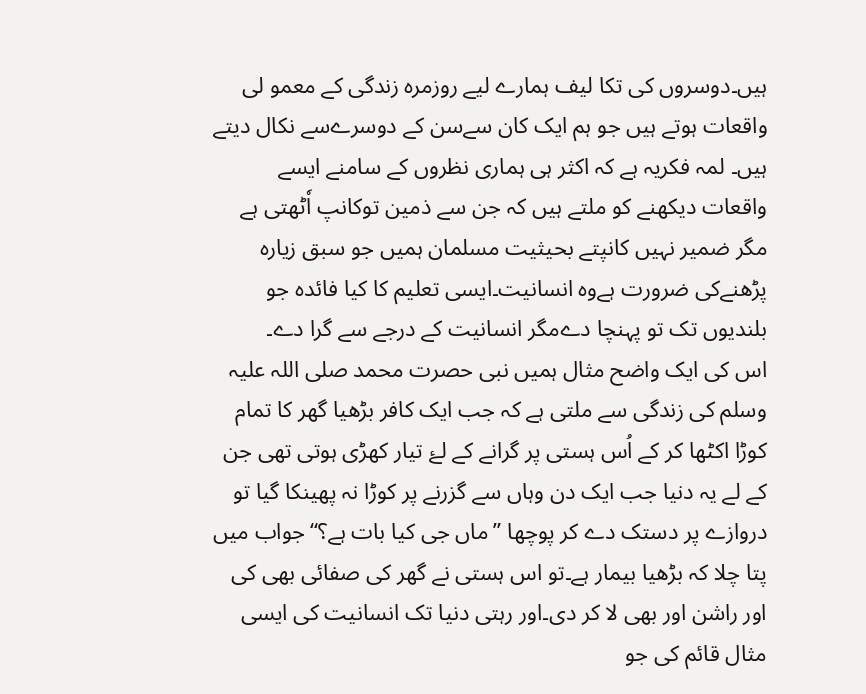ہیں۔دوسروں کی تکا لیف ہمارے لیے روزمرہ زندگی کے معمو لی واقعات ہوتے ہیں جو ہم ایک کان سےسن کے دوسرےسے نکال دیتے ہیں۔ لمہ فکریہ ہے کہ اکثر ہی ہماری نظروں کے سامنے ایسے واقعات دیکھنے کو ملتے ہیں کہ جن سے ذمین توکانپ اٗٹھتی ہے مگر ضمیر نہیں کانپتے بحیثیت مسلمان ہمیں جو سبق زیارہ پڑھنےکی ضرورت ہےوہ انسانیت۔ایسی تعلیم کا کیا فائدہ جو بلندیوں تک تو پہنچا دےمگر انسانیت کے درجے سے گرا دے۔
اس کی ایک واضح مثال ہمیں نبی حصرت محمد صلی اللہ علیہ وسلم کی زندگی سے ملتی ہے کہ جب ایک کافر بڑھیا گھر کا تمام کوڑا اکٹھا کر کے اُس ہستی پر گرانے کے لۓ تیار کھڑی ہوتی تھی جن کے لے یہ دنیا جب ایک دن وہاں سے گزرنے پر کوڑا نہ پھینکا گیا تو دروازے پر دستک دے کر پوچھا ”ماں جی کیا بات ہے؟“جواب میں پتا چلا کہ بڑھیا بیمار ہے۔تو اس ہستی نے گھر کی صفائی بھی کی اور راشن اور بھی لا کر دی۔اور رہتی دنیا تک انسانیت کی ایسی مثال قائم کی جو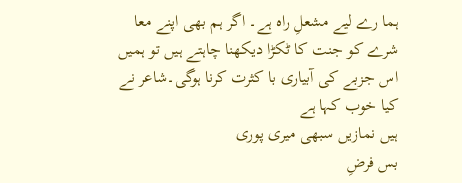ہما رے لیے مشعلِ راہ ہے۔ اگر ہم بھی اپنے معا شرے کو جنت کا ٹکڑا دیکھنا چاہتے ہیں تو ہمیں اس جزبے کی آبیاری با کثرت کرنا ہوگی۔شاعر نے کیا خوب کہا ہے
ہیں نمازیں سبھی میری پوری
بس فرضِ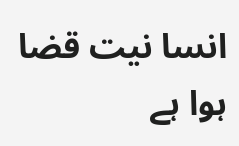انسا نیت قضا ہوا ہے